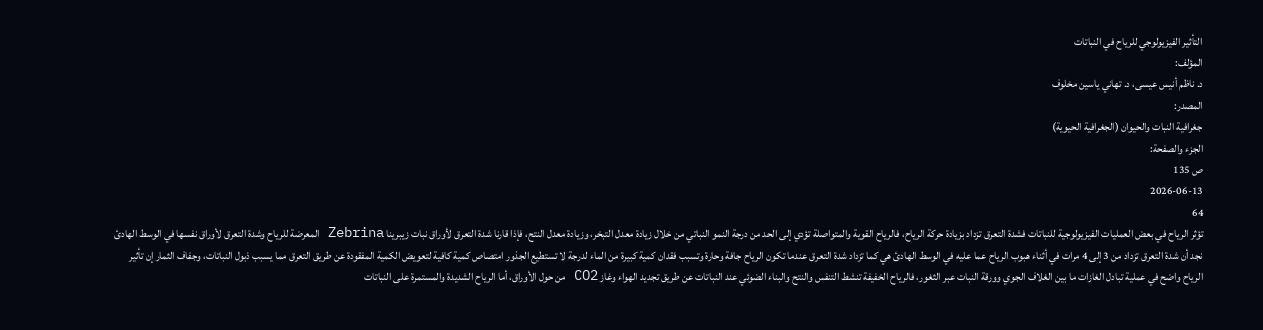التأثير الفيزيولوجي للرياح في النباتات
المؤلف:
د. ناظم أنيس عيسى، د. تهاني ياسين مخلوف
المصدر:
جغرافية النبات والحيوان (الجغرافية الحيوية)
الجزء والصفحة:
ص 135
2026-06-13
64
تؤثر الرياح في بعض العمليات الفيزيولوجية للنباتات فشدة التعرق تزداد بزيادة حركة الرياح، فالرياح القوية والمتواصلة تؤدي إلى الحد من درجة النمو النباتي من خلال زيادة معدل التبخر، وزيادة معدل النتح، فإذا قارنا شدة التعرق لأوراق نبات زيبرينا Zebrina المعرضة للرياح وشدة التعرق لأوراق نفسها في الوسط الهادئ نجد أن شدة التعرق تزداد من 3 إلى 4 مرات في أثناء هبوب الرياح عما عليه في الوسط الهادئ هي كما تزداد شدة التعرق عندما تكون الرياح جافة وحارة وتسبب فقدان كمية كبيرة من الماء لدرجة لا تستطيع الجذور امتصاص كمية كافية لتعويض الكمية المفقودة عن طريق التعرق مما يسبب ذبول النباتات، وجفاف الثمار إن تأثير الرياح واضح في عملية تبادل الغازات ما بين الغلاف الجوي وورقة النبات عبر الثغور، فالرياح الخفيفة تنشط التنفس والنتح والبناء الضوئي عند النباتات عن طريق تجديد الهواء وغاز CO2 من حول الأوراق، أما الرياح الشديدة والمستمرة على النباتات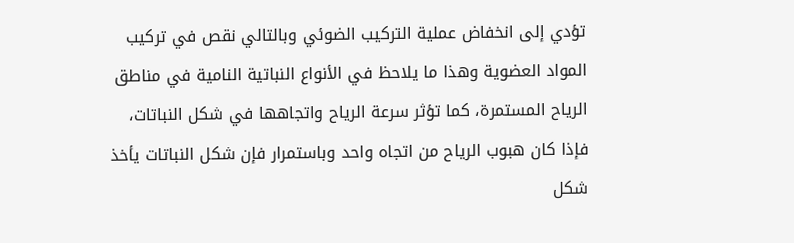تؤدي إلى انخفاض عملية التركيب الضوئي وبالتالي نقص في تركيب المواد العضوية وهذا ما يلاحظ في الأنواع النباتية النامية في مناطق الرياح المستمرة، كما تؤثر سرعة الرياح واتجاهها في شكل النباتات، فإذا كان هبوب الرياح من اتجاه واحد وباستمرار فإن شكل النباتات يأخذ شكل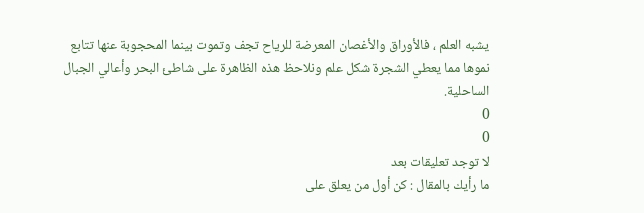يشبه العلم ، فالأوراق والأغصان المعرضة للرياح تجف وتموت بينما المحجوبة عنها تتابع نموها مما يعطي الشجرة شكل علم ونلاحظ هذه الظاهرة على شاطئ البحر وأعالي الجبال الساحلية.
0
0
لا توجد تعليقات بعد
ما رأيك بالمقال : كن أول من يعلق على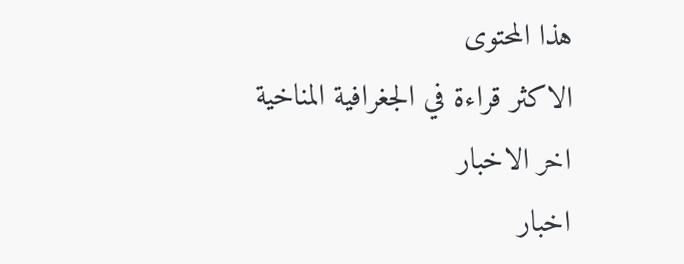هذا المحتوى
الاكثر قراءة في الجغرافية المناخية
اخر الاخبار
اخبار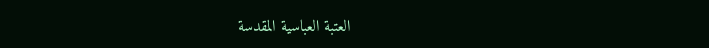العتبة العباسية المقدسة